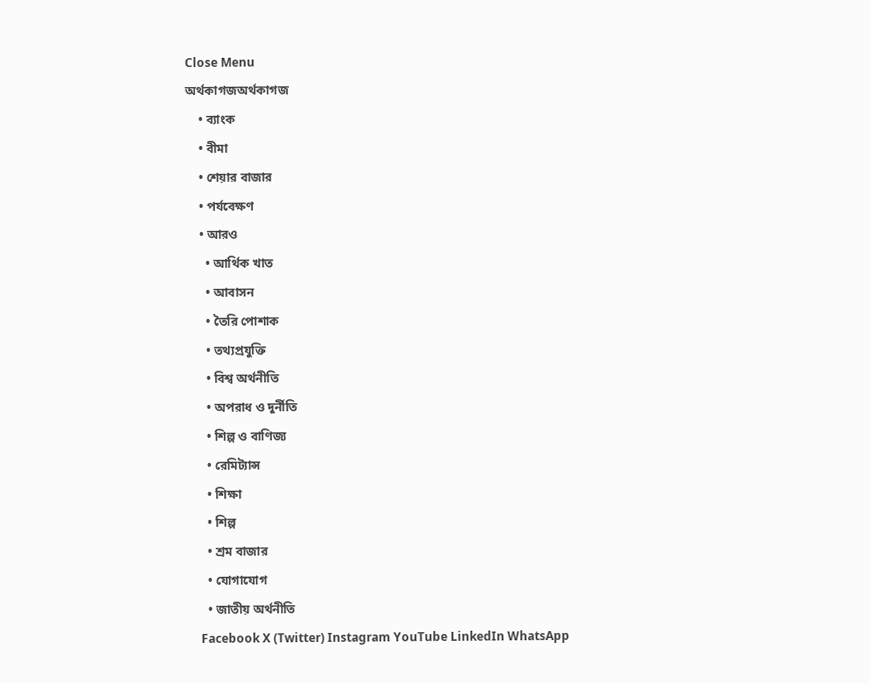Close Menu
অর্থকাগজঅর্থকাগজ
    • ব্যাংক
    • বীমা
    • শেয়ার বাজার
    • পর্যবেক্ষণ
    • আরও
      • আর্থিক খাত
      • আবাসন
      • তৈরি পোশাক
      • তথ্যপ্রযুক্তি
      • বিশ্ব অর্থনীতি
      • অপরাধ ও দুর্নীতি
      • শিল্প ও বাণিজ্য
      • রেমিট্যান্স
      • শিক্ষা
      • শিল্প
      • শ্রম বাজার
      • যোগাযোগ
      • জাতীয় অর্থনীতি
    Facebook X (Twitter) Instagram YouTube LinkedIn WhatsApp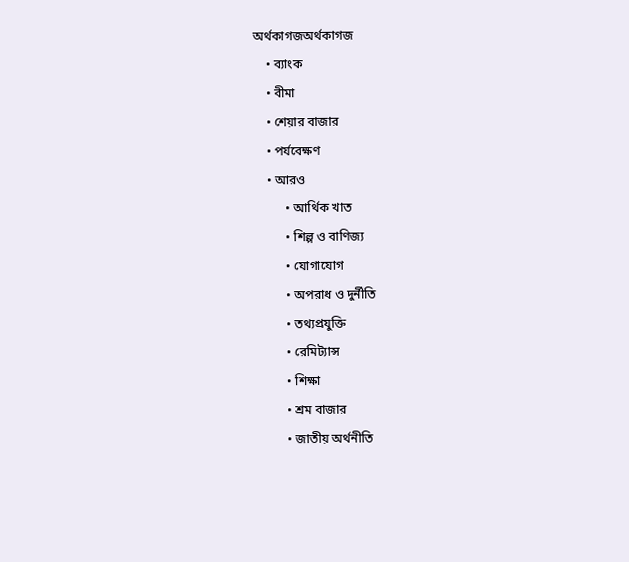অর্থকাগজঅর্থকাগজ
    • ব্যাংক
    • বীমা
    • শেয়ার বাজার
    • পর্যবেক্ষণ
    • আরও
          • আর্থিক খাত
          • শিল্প ও বাণিজ্য
          • যোগাযোগ
          • অপরাধ ও দুর্নীতি
          • তথ্যপ্রযুক্তি
          • রেমিট্যান্স
          • শিক্ষা
          • শ্রম বাজার
          • জাতীয় অর্থনীতি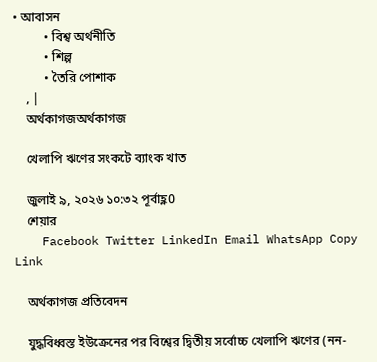• আবাসন
          • বিশ্ব অর্থনীতি
          • শিল্প
          • তৈরি পোশাক
    , |
    অর্থকাগজঅর্থকাগজ

    খেলাপি ঋণের সংকটে ব্যাংক খাত

    জুলাই ৯, ২০২৬ ১০:৩২ পূর্বাহ্ণ0
    শেয়ার
    Facebook Twitter LinkedIn Email WhatsApp Copy Link

    অর্থকাগজ প্রতিবেদন

    যুদ্ধবিধ্বস্ত ইউক্রেনের পর বিশ্বের দ্বিতীয় সর্বোচ্চ খেলাপি ঋণের (নন-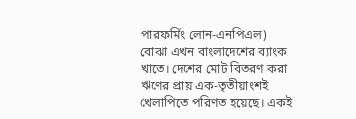পারফর্মিং লোন-এনপিএল) বোঝা এখন বাংলাদেশের ব্যাংক খাতে। দেশের মোট বিতরণ করা ঋণের প্রায় এক-তৃতীয়াংশই খেলাপিতে পরিণত হয়েছে। একই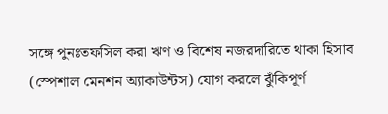সঙ্গে পুনঃতফসিল করা ঋণ ও বিশেষ নজরদারিতে থাকা হিসাব (স্পেশাল মেনশন অ্যাকাউন্টস) যোগ করলে ঝুঁকিপূর্ণ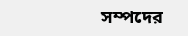সম্পদের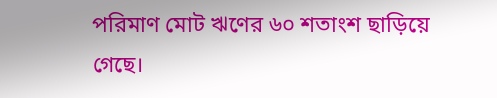পরিমাণ মোট ঋণের ৬০ শতাংশ ছাড়িয়ে গেছে।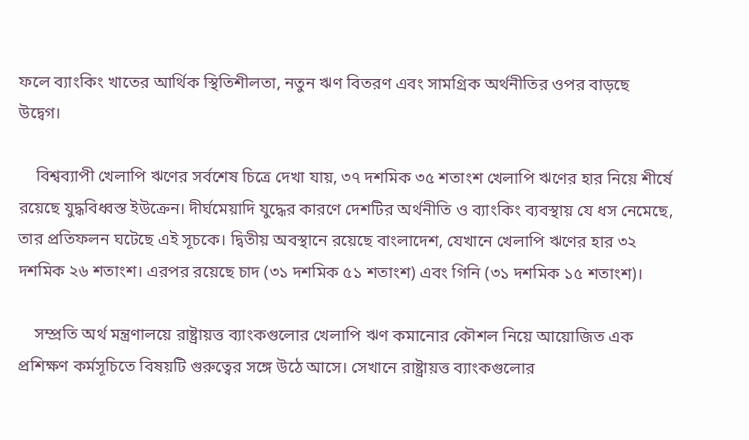ফলে ব্যাংকিং খাতের আর্থিক স্থিতিশীলতা, নতুন ঋণ বিতরণ এবং সামগ্রিক অর্থনীতির ওপর বাড়ছে উদ্বেগ।

    বিশ্বব্যাপী খেলাপি ঋণের সর্বশেষ চিত্রে দেখা যায়, ৩৭ দশমিক ৩৫ শতাংশ খেলাপি ঋণের হার নিয়ে শীর্ষে রয়েছে যুদ্ধবিধ্বস্ত ইউক্রেন। দীর্ঘমেয়াদি যুদ্ধের কারণে দেশটির অর্থনীতি ও ব্যাংকিং ব্যবস্থায় যে ধস নেমেছে, তার প্রতিফলন ঘটেছে এই সূচকে। দ্বিতীয় অবস্থানে রয়েছে বাংলাদেশ, যেখানে খেলাপি ঋণের হার ৩২ দশমিক ২৬ শতাংশ। এরপর রয়েছে চাদ (৩১ দশমিক ৫১ শতাংশ) এবং গিনি (৩১ দশমিক ১৫ শতাংশ)।

    সম্প্রতি অর্থ মন্ত্রণালয়ে রাষ্ট্রায়ত্ত ব্যাংকগুলোর খেলাপি ঋণ কমানোর কৌশল নিয়ে আয়োজিত এক প্রশিক্ষণ কর্মসূচিতে বিষয়টি গুরুত্বের সঙ্গে উঠে আসে। সেখানে রাষ্ট্রায়ত্ত ব্যাংকগুলোর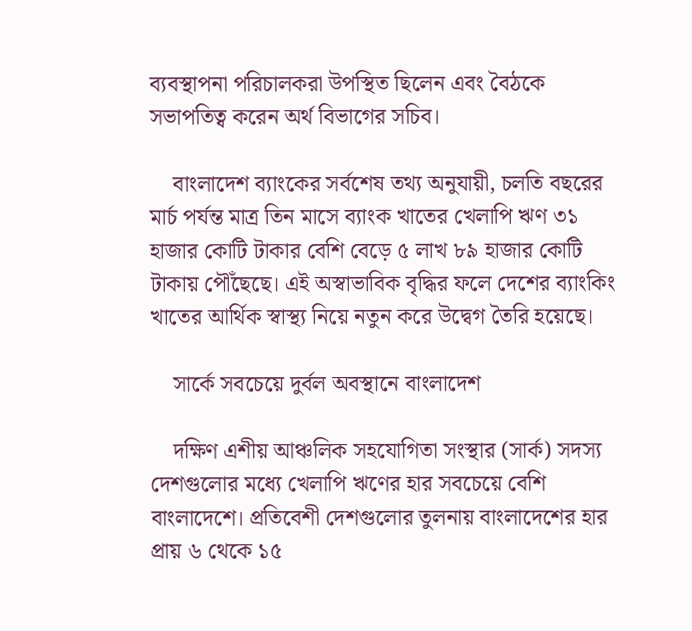ব্যবস্থাপনা পরিচালকরা উপস্থিত ছিলেন এবং বৈঠকে সভাপতিত্ব করেন অর্থ বিভাগের সচিব।

    বাংলাদেশ ব্যাংকের সর্বশেষ তথ্য অনুযায়ী, চলতি বছরের মার্চ পর্যন্ত মাত্র তিন মাসে ব্যাংক খাতের খেলাপি ঋণ ৩১ হাজার কোটি টাকার বেশি বেড়ে ৫ লাখ ৮৯ হাজার কোটি টাকায় পৌঁছেছে। এই অস্বাভাবিক বৃদ্ধির ফলে দেশের ব্যাংকিং খাতের আর্থিক স্বাস্থ্য নিয়ে নতুন করে উদ্বেগ তৈরি হয়েছে।

    সার্কে সবচেয়ে দুর্বল অবস্থানে বাংলাদেশ

    দক্ষিণ এশীয় আঞ্চলিক সহযোগিতা সংস্থার (সার্ক) সদস্য দেশগুলোর মধ্যে খেলাপি ঋণের হার সবচেয়ে বেশি বাংলাদেশে। প্রতিবেশী দেশগুলোর তুলনায় বাংলাদেশের হার প্রায় ৬ থেকে ১৫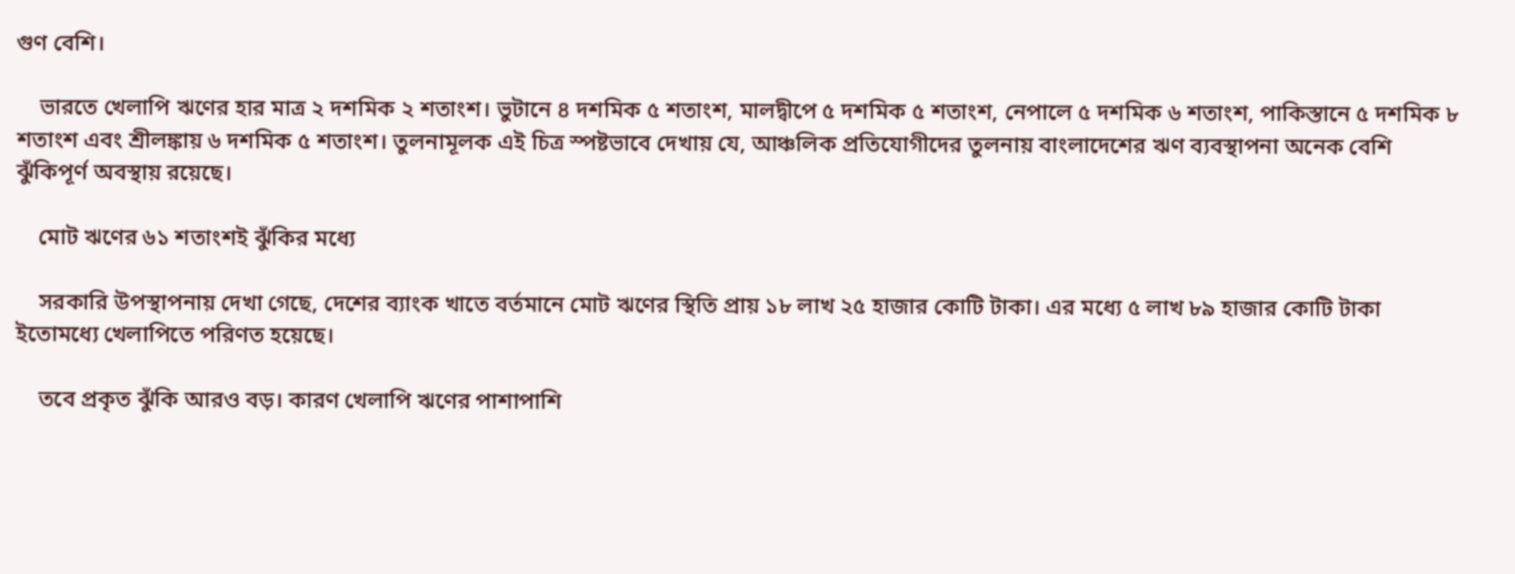গুণ বেশি।

    ভারতে খেলাপি ঋণের হার মাত্র ২ দশমিক ২ শতাংশ। ভুটানে ৪ দশমিক ৫ শতাংশ, মালদ্বীপে ৫ দশমিক ৫ শতাংশ, নেপালে ৫ দশমিক ৬ শতাংশ, পাকিস্তানে ৫ দশমিক ৮ শতাংশ এবং শ্রীলঙ্কায় ৬ দশমিক ৫ শতাংশ। তুলনামূলক এই চিত্র স্পষ্টভাবে দেখায় যে, আঞ্চলিক প্রতিযোগীদের তুলনায় বাংলাদেশের ঋণ ব্যবস্থাপনা অনেক বেশি ঝুঁকিপূর্ণ অবস্থায় রয়েছে।

    মোট ঋণের ৬১ শতাংশই ঝুঁকির মধ্যে

    সরকারি উপস্থাপনায় দেখা গেছে, দেশের ব্যাংক খাতে বর্তমানে মোট ঋণের স্থিতি প্রায় ১৮ লাখ ২৫ হাজার কোটি টাকা। এর মধ্যে ৫ লাখ ৮৯ হাজার কোটি টাকা ইতোমধ্যে খেলাপিতে পরিণত হয়েছে।

    তবে প্রকৃত ঝুঁকি আরও বড়। কারণ খেলাপি ঋণের পাশাপাশি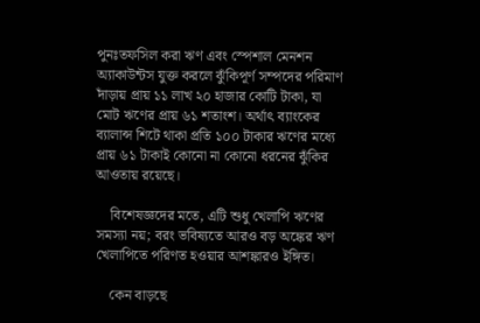পুনঃতফসিল করা ঋণ এবং স্পেশাল মেনশন অ্যাকাউন্টস যুক্ত করলে ঝুঁকিপূর্ণ সম্পদের পরিমাণ দাঁড়ায় প্রায় ১১ লাখ ২০ হাজার কোটি টাকা, যা মোট ঋণের প্রায় ৬১ শতাংশ। অর্থাৎ ব্যাংকের ব্যালান্স শিটে থাকা প্রতি ১০০ টাকার ঋণের মধ্যে প্রায় ৬১ টাকাই কোনো না কোনো ধরনের ঝুঁকির আওতায় রয়েছে।

    বিশেষজ্ঞদের মতে, এটি শুধু খেলাপি ঋণের সমস্যা নয়; বরং ভবিষ্যতে আরও বড় অঙ্কের ঋণ খেলাপিতে পরিণত হওয়ার আশঙ্কারও ইঙ্গিত।

    কেন বাড়ছে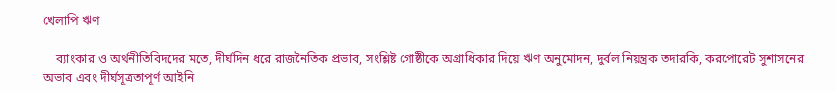খেলাপি ঋণ

    ব্যাংকার ও অর্থনীতিবিদদের মতে, দীর্ঘদিন ধরে রাজনৈতিক প্রভাব, সংশ্লিষ্ট গোষ্ঠীকে অগ্রাধিকার দিয়ে ঋণ অনুমোদন, দুর্বল নিয়ন্ত্রক তদারকি, করপোরেট সুশাসনের অভাব এবং দীর্ঘসূত্রতাপূর্ণ আইনি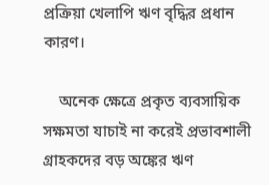প্রক্রিয়া খেলাপি ঋণ বৃদ্ধির প্রধান কারণ।

    অনেক ক্ষেত্রে প্রকৃত ব্যবসায়িক সক্ষমতা যাচাই না করেই প্রভাবশালী গ্রাহকদের বড় অঙ্কের ঋণ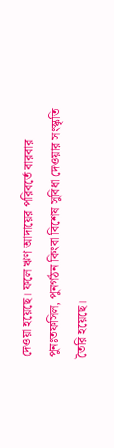দেওয়া হয়েছে। ফলে ঋণ আদায়ের পরিবর্তে বারবার পুনঃতফসিল, পুনর্গঠন কিংবা বিশেষ সুবিধা দেওয়ার সংস্কৃতি তৈরি হয়েছে।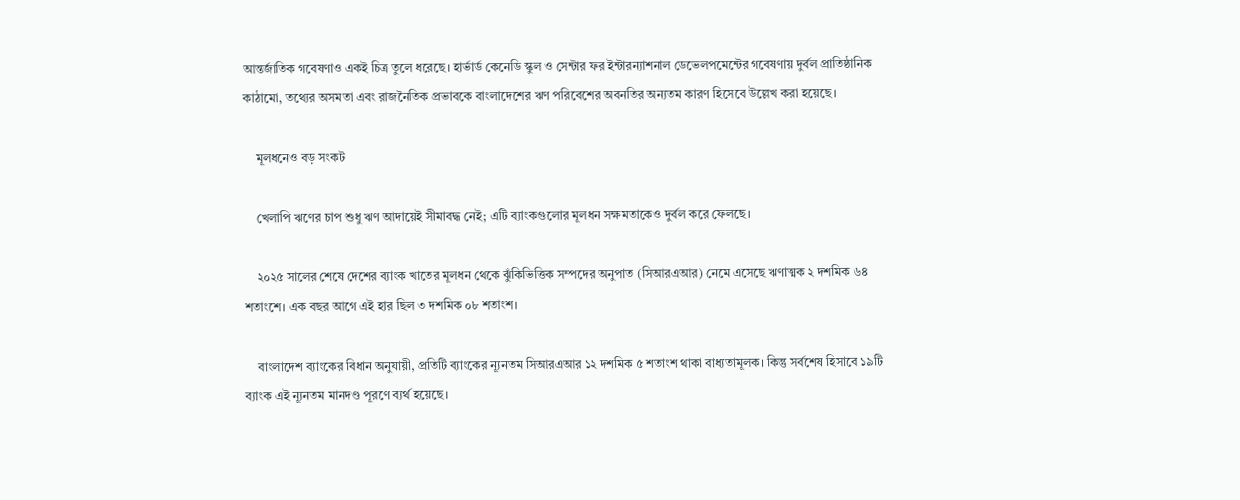আন্তর্জাতিক গবেষণাও একই চিত্র তুলে ধরেছে। হার্ভার্ড কেনেডি স্কুল ও সেন্টার ফর ইন্টারন্যাশনাল ডেভেলপমেন্টের গবেষণায় দুর্বল প্রাতিষ্ঠানিক কাঠামো, তথ্যের অসমতা এবং রাজনৈতিক প্রভাবকে বাংলাদেশের ঋণ পরিবেশের অবনতির অন্যতম কারণ হিসেবে উল্লেখ করা হয়েছে।

    মূলধনেও বড় সংকট

    খেলাপি ঋণের চাপ শুধু ঋণ আদায়েই সীমাবদ্ধ নেই; এটি ব্যাংকগুলোর মূলধন সক্ষমতাকেও দুর্বল করে ফেলছে।

    ২০২৫ সালের শেষে দেশের ব্যাংক খাতের মূলধন থেকে ঝুঁকিভিত্তিক সম্পদের অনুপাত (সিআরএআর) নেমে এসেছে ঋণাত্মক ২ দশমিক ৬৪ শতাংশে। এক বছর আগে এই হার ছিল ৩ দশমিক ০৮ শতাংশ।

    বাংলাদেশ ব্যাংকের বিধান অনুযায়ী, প্রতিটি ব্যাংকের ন্যূনতম সিআরএআর ১২ দশমিক ৫ শতাংশ থাকা বাধ্যতামূলক। কিন্তু সর্বশেষ হিসাবে ১৯টি ব্যাংক এই ন্যূনতম মানদণ্ড পূরণে ব্যর্থ হয়েছে।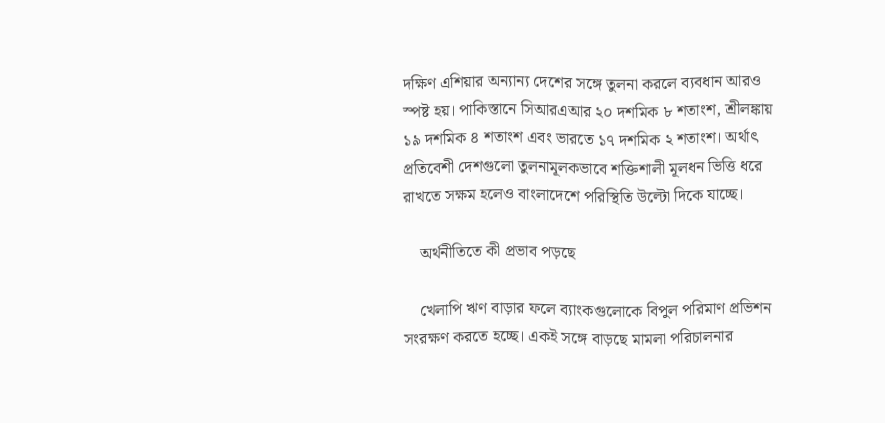দক্ষিণ এশিয়ার অন্যান্য দেশের সঙ্গে তুলনা করলে ব্যবধান আরও স্পষ্ট হয়। পাকিস্তানে সিআরএআর ২০ দশমিক ৮ শতাংশ, শ্রীলঙ্কায় ১৯ দশমিক ৪ শতাংশ এবং ভারতে ১৭ দশমিক ২ শতাংশ। অর্থাৎ প্রতিবেশী দেশগুলো তুলনামূলকভাবে শক্তিশালী মূলধন ভিত্তি ধরে রাখতে সক্ষম হলেও বাংলাদেশে পরিস্থিতি উল্টো দিকে যাচ্ছে।

    অর্থনীতিতে কী প্রভাব পড়ছে

    খেলাপি ঋণ বাড়ার ফলে ব্যাংকগুলোকে বিপুল পরিমাণ প্রভিশন সংরক্ষণ করতে হচ্ছে। একই সঙ্গে বাড়ছে মামলা পরিচালনার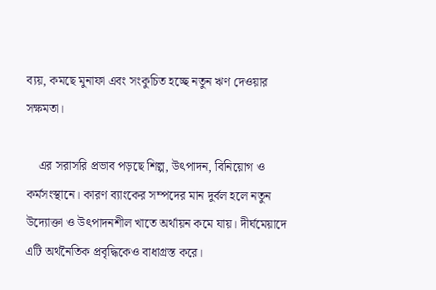ব্যয়, কমছে মুনাফা এবং সংকুচিত হচ্ছে নতুন ঋণ দেওয়ার সক্ষমতা।

    এর সরাসরি প্রভাব পড়ছে শিল্প, উৎপাদন, বিনিয়োগ ও কর্মসংস্থানে। কারণ ব্যাংকের সম্পদের মান দুর্বল হলে নতুন উদ্যোক্তা ও উৎপাদনশীল খাতে অর্থায়ন কমে যায়। দীর্ঘমেয়াদে এটি অর্থনৈতিক প্রবৃদ্ধিকেও বাধাগ্রস্ত করে।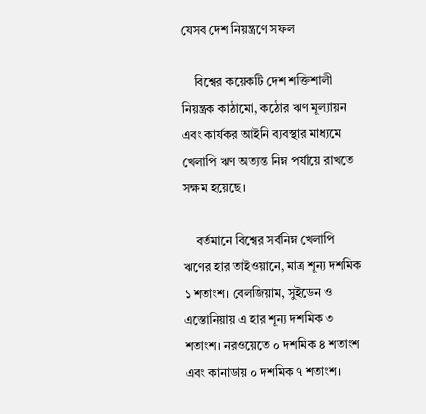যেসব দেশ নিয়ন্ত্রণে সফল

    বিশ্বের কয়েকটি দেশ শক্তিশালী নিয়ন্ত্রক কাঠামো, কঠোর ঋণ মূল্যায়ন এবং কার্যকর আইনি ব্যবস্থার মাধ্যমে খেলাপি ঋণ অত্যন্ত নিম্ন পর্যায়ে রাখতে সক্ষম হয়েছে।

    বর্তমানে বিশ্বের সর্বনিম্ন খেলাপি ঋণের হার তাইওয়ানে, মাত্র শূন্য দশমিক ১ শতাংশ। বেলজিয়াম, সুইডেন ও এস্তোনিয়ায় এ হার শূন্য দশমিক ৩ শতাংশ। নরওয়েতে ০ দশমিক ৪ শতাংশ এবং কানাডায় ০ দশমিক ৭ শতাংশ।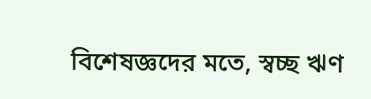বিশেষজ্ঞদের মতে, স্বচ্ছ ঋণ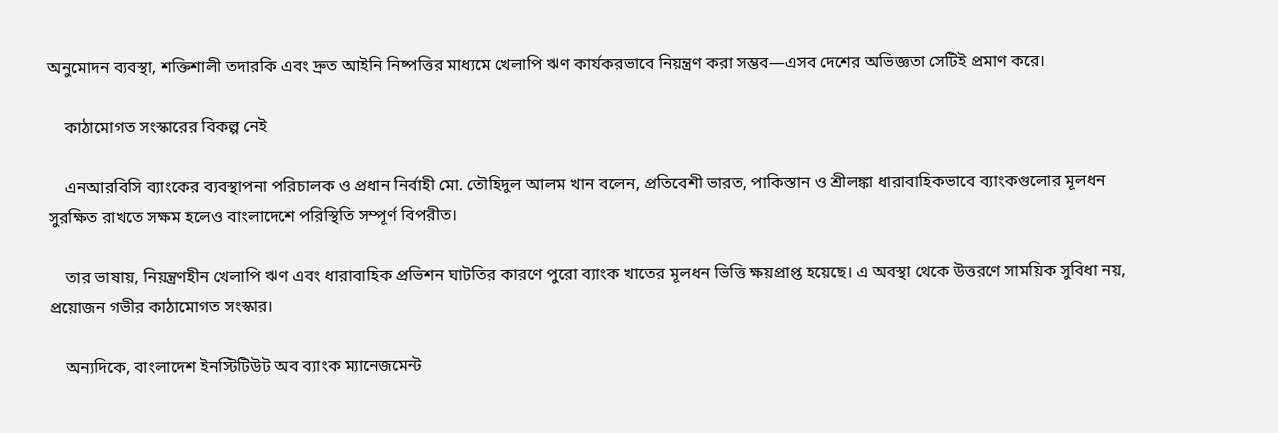অনুমোদন ব্যবস্থা, শক্তিশালী তদারকি এবং দ্রুত আইনি নিষ্পত্তির মাধ্যমে খেলাপি ঋণ কার্যকরভাবে নিয়ন্ত্রণ করা সম্ভব—এসব দেশের অভিজ্ঞতা সেটিই প্রমাণ করে।

    কাঠামোগত সংস্কারের বিকল্প নেই

    এনআরবিসি ব্যাংকের ব্যবস্থাপনা পরিচালক ও প্রধান নির্বাহী মো. তৌহিদুল আলম খান বলেন, প্রতিবেশী ভারত, পাকিস্তান ও শ্রীলঙ্কা ধারাবাহিকভাবে ব্যাংকগুলোর মূলধন সুরক্ষিত রাখতে সক্ষম হলেও বাংলাদেশে পরিস্থিতি সম্পূর্ণ বিপরীত।

    তার ভাষায়, নিয়ন্ত্রণহীন খেলাপি ঋণ এবং ধারাবাহিক প্রভিশন ঘাটতির কারণে পুরো ব্যাংক খাতের মূলধন ভিত্তি ক্ষয়প্রাপ্ত হয়েছে। এ অবস্থা থেকে উত্তরণে সাময়িক সুবিধা নয়, প্রয়োজন গভীর কাঠামোগত সংস্কার।

    অন্যদিকে, বাংলাদেশ ইনস্টিটিউট অব ব্যাংক ম্যানেজমেন্ট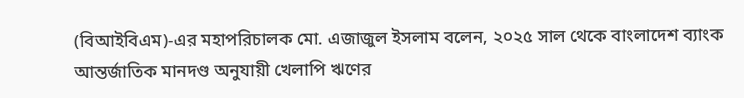(বিআইবিএম)-এর মহাপরিচালক মো. এজাজুল ইসলাম বলেন, ২০২৫ সাল থেকে বাংলাদেশ ব্যাংক আন্তর্জাতিক মানদণ্ড অনুযায়ী খেলাপি ঋণের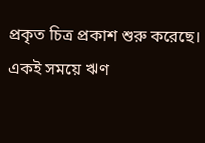প্রকৃত চিত্র প্রকাশ শুরু করেছে। একই সময়ে ঋণ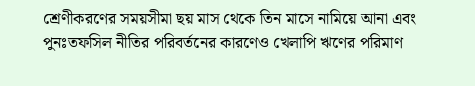শ্রেণীকরণের সময়সীমা ছয় মাস থেকে তিন মাসে নামিয়ে আনা এবং পুনঃতফসিল নীতির পরিবর্তনের কারণেও খেলাপি ঋণের পরিমাণ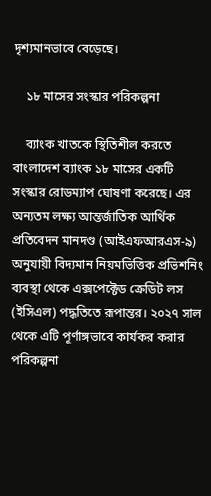দৃশ্যমানভাবে বেড়েছে।

    ১৮ মাসের সংস্কার পরিকল্পনা

    ব্যাংক খাতকে স্থিতিশীল করতে বাংলাদেশ ব্যাংক ১৮ মাসের একটি সংস্কার রোডম্যাপ ঘোষণা করেছে। এর অন্যতম লক্ষ্য আন্তর্জাতিক আর্থিক প্রতিবেদন মানদণ্ড (আইএফআরএস-৯) অনুযায়ী বিদ্যমান নিয়মভিত্তিক প্রভিশনিং ব্যবস্থা থেকে এক্সপেক্টেড ক্রেডিট লস (ইসিএল) পদ্ধতিতে রূপান্তর। ২০২৭ সাল থেকে এটি পূর্ণাঙ্গভাবে কার্যকর করার পরিকল্পনা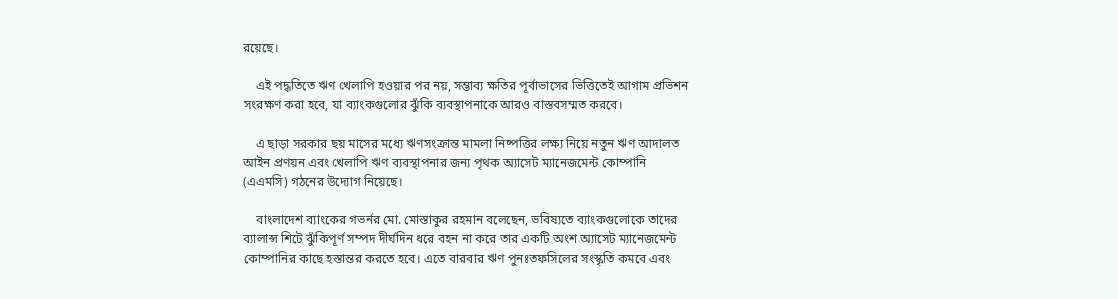রয়েছে।

    এই পদ্ধতিতে ঋণ খেলাপি হওয়ার পর নয়, সম্ভাব্য ক্ষতির পূর্বাভাসের ভিত্তিতেই আগাম প্রভিশন সংরক্ষণ করা হবে, যা ব্যাংকগুলোর ঝুঁকি ব্যবস্থাপনাকে আরও বাস্তবসম্মত করবে।

    এ ছাড়া সরকার ছয় মাসের মধ্যে ঋণসংক্রান্ত মামলা নিষ্পত্তির লক্ষ্য নিয়ে নতুন ঋণ আদালত আইন প্রণয়ন এবং খেলাপি ঋণ ব্যবস্থাপনার জন্য পৃথক অ্যাসেট ম্যানেজমেন্ট কোম্পানি (এএমসি) গঠনের উদ্যোগ নিয়েছে।

    বাংলাদেশ ব্যাংকের গভর্নর মো. মোস্তাকুর রহমান বলেছেন, ভবিষ্যতে ব্যাংকগুলোকে তাদের ব্যালান্স শিটে ঝুঁকিপূর্ণ সম্পদ দীর্ঘদিন ধরে বহন না করে তার একটি অংশ অ্যাসেট ম্যানেজমেন্ট কোম্পানির কাছে হস্তান্তর করতে হবে। এতে বারবার ঋণ পুনঃতফসিলের সংস্কৃতি কমবে এবং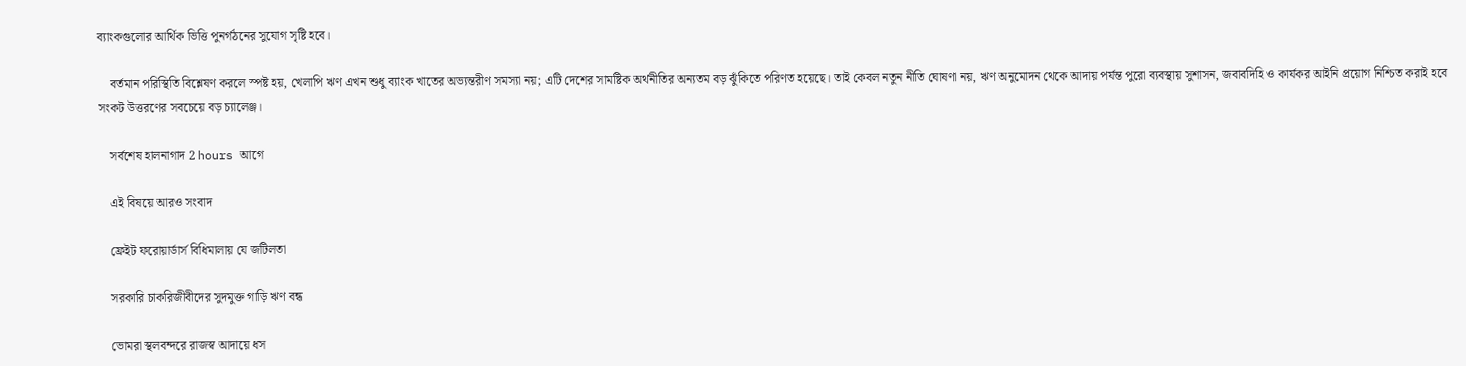ব্যাংকগুলোর আর্থিক ভিত্তি পুনর্গঠনের সুযোগ সৃষ্টি হবে।

    বর্তমান পরিস্থিতি বিশ্লেষণ করলে স্পষ্ট হয়, খেলাপি ঋণ এখন শুধু ব্যাংক খাতের অভ্যন্তরীণ সমস্যা নয়; এটি দেশের সামষ্টিক অর্থনীতির অন্যতম বড় ঝুঁকিতে পরিণত হয়েছে। তাই কেবল নতুন নীতি ঘোষণা নয়, ঋণ অনুমোদন থেকে আদায় পর্যন্ত পুরো ব্যবস্থায় সুশাসন, জবাবদিহি ও কার্যকর আইনি প্রয়োগ নিশ্চিত করাই হবে সংকট উত্তরণের সবচেয়ে বড় চ্যালেঞ্জ।

    সর্বশেষ হালনাগাদ 2 hours আগে

    এই বিষয়ে আরও সংবাদ

    ফ্রেইট ফরোয়ার্ডার্স বিধিমালায় যে জটিলতা

    সরকারি চাকরিজীবীদের সুদমুক্ত গাড়ি ঋণ বন্ধ

    ভোমরা স্থলবন্দরে রাজস্ব আদায়ে ধস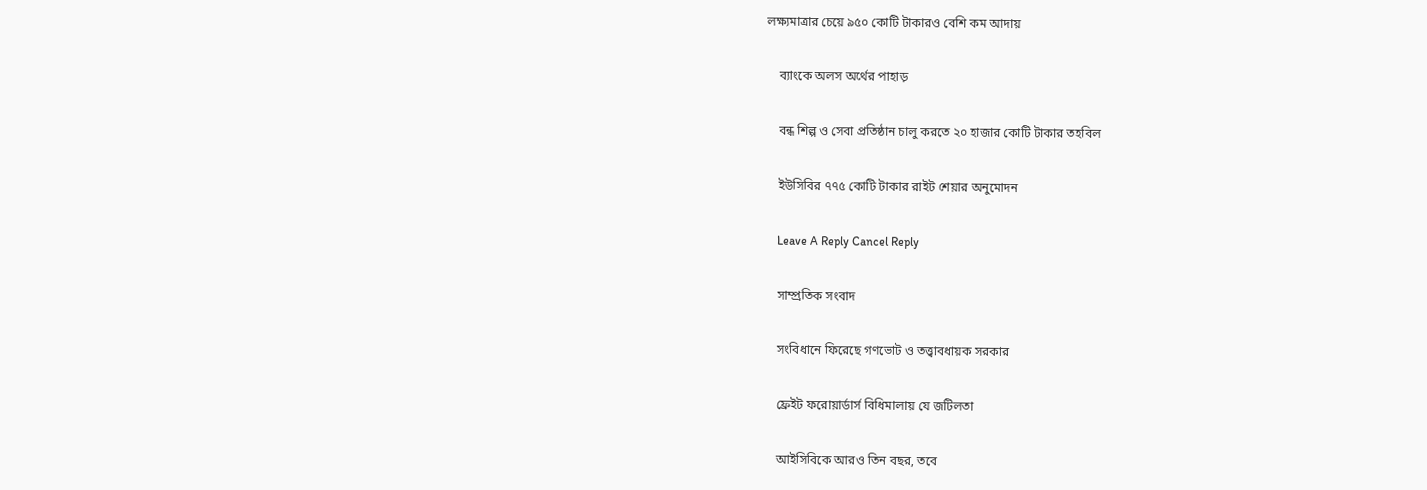লক্ষ্যমাত্রার চেয়ে ৯৫০ কোটি টাকারও বেশি কম আদায়

    ব্যাংকে অলস অর্থের পাহাড়

    বন্ধ শিল্প ও সেবা প্রতিষ্ঠান চালু করতে ২০ হাজার কোটি টাকার তহবিল

    ইউসিবির ৭৭৫ কোটি টাকার রাইট শেয়ার অনুমোদন

    Leave A Reply Cancel Reply

    সাম্প্রতিক সংবাদ

    সংবিধানে ফিরেছে গণভোট ও তত্ত্বাবধায়ক সরকার

    ফ্রেইট ফরোয়ার্ডার্স বিধিমালায় যে জটিলতা

    আইসিবিকে আরও তিন বছর, তবে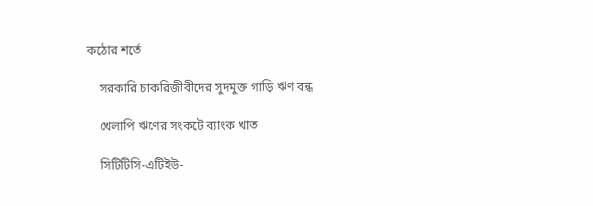কঠোর শর্তে

    সরকারি চাকরিজীবীদের সুদমুক্ত গাড়ি ঋণ বন্ধ

    খেলাপি ঋণের সংকটে ব্যাংক খাত

    সিটিটিসি-এটিইউ-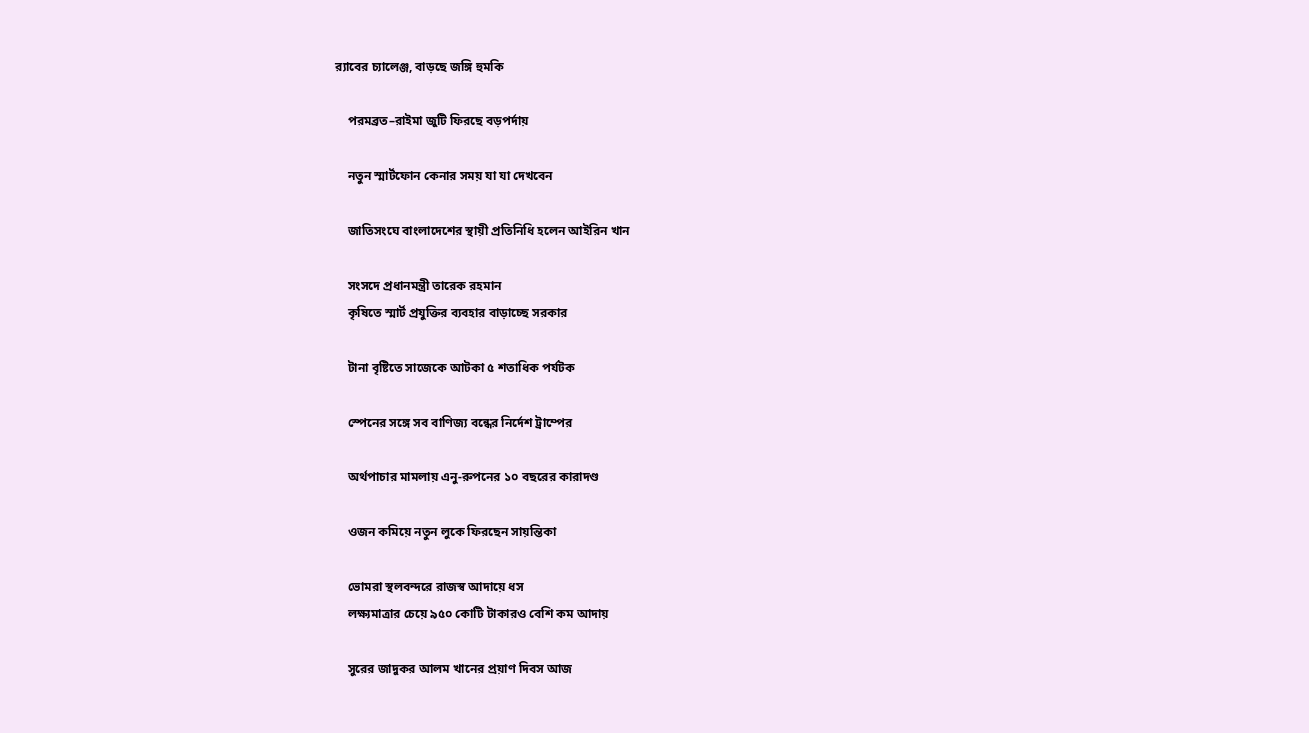র‍্যাবের চ্যালেঞ্জ, বাড়ছে জঙ্গি হুমকি

    পরমব্রত–রাইমা জুটি ফিরছে বড়পর্দায়

    নতুন স্মার্টফোন কেনার সময় যা যা দেখবেন

    জাতিসংঘে বাংলাদেশের স্থায়ী প্রতিনিধি হলেন আইরিন খান

    সংসদে প্রধানমন্ত্রী তারেক রহমান
    কৃষিতে স্মার্ট প্রযুক্তির ব্যবহার বাড়াচ্ছে সরকার

    টানা বৃষ্টিতে সাজেকে আটকা ৫ শতাধিক পর্যটক

    স্পেনের সঙ্গে সব বাণিজ্য বন্ধের নির্দেশ ট্রাম্পের

    অর্থপাচার মামলায় এনু-রুপনের ১০ বছরের কারাদণ্ড

    ওজন কমিয়ে নতুন লুকে ফিরছেন সায়ন্তিকা

    ভোমরা স্থলবন্দরে রাজস্ব আদায়ে ধস
    লক্ষ্যমাত্রার চেয়ে ৯৫০ কোটি টাকারও বেশি কম আদায়

    সুরের জাদুকর আলম খানের প্রয়াণ দিবস আজ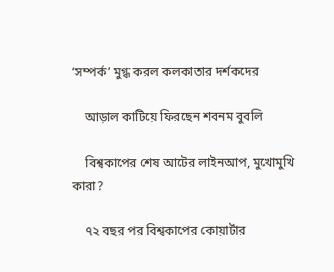‘সম্পর্ক’ মুগ্ধ করল কলকাতার দর্শকদের

    আড়াল কাটিয়ে ফিরছেন শবনম বুবলি

    বিশ্বকাপের শেষ আটের লাইনআপ, মুখোমুখি কারা?

    ৭২ বছর পর বিশ্বকাপের কোয়ার্টার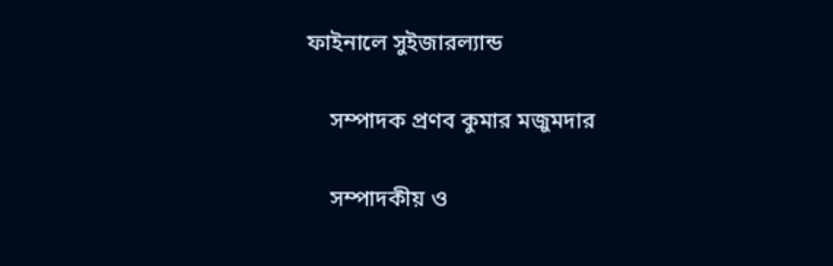ফাইনালে সুইজারল্যান্ড

    সম্পাদক প্রণব কুমার মজুমদার

    সম্পাদকীয় ও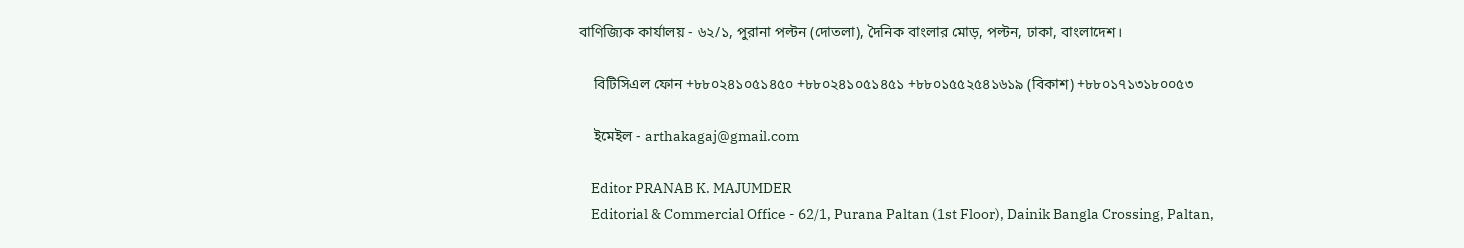বাণিজ্যিক কার্যালয় - ৬২/১, পুরানা পল্টন (দোতলা), দৈনিক বাংলার মোড়, পল্টন, ঢাকা, বাংলাদেশ।

    বিটিসিএল ফোন +৮৮০২৪১০৫১৪৫০ +৮৮০২৪১০৫১৪৫১ +৮৮০১৫৫২৫৪১৬১৯ (বিকাশ) +৮৮০১৭১৩১৮০০৫৩

    ইমেইল - arthakagaj@gmail.com

    Editor PRANAB K. MAJUMDER
    Editorial & Commercial Office - 62/1, Purana Paltan (1st Floor), Dainik Bangla Crossing, Paltan,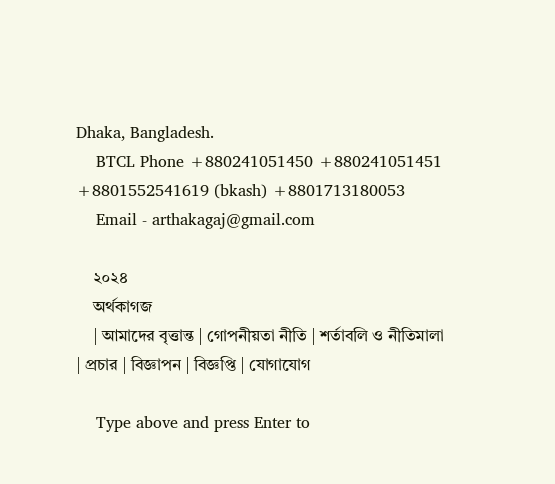Dhaka, Bangladesh.
    BTCL Phone +880241051450 +880241051451 +8801552541619 (bkash) +8801713180053
    Email - arthakagaj@gmail.com

    ২০২৪
    অর্থকাগজ
    | আমাদের বৃত্তান্ত | গোপনীয়তা নীতি | শর্তাবলি ও নীতিমালা | প্রচার | বিজ্ঞাপন | বিজ্ঞপ্তি | যোগাযোগ

    Type above and press Enter to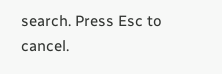search. Press Esc to cancel.